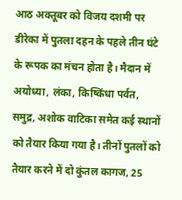आठ अक्तूबर को विजय दशमी पर डीरेका में पुतला दहन के पहले तीन घंटे के रूपक का मंचन होता है। मैदान में अयोध्या, लंका, किष्किंधा पर्वत, समुद्र, अशोक वाटिका समेत कई स्थानों को तैयार किया गया है। तीनों पुतलों को तैयार करने में दो कुंतल कागज, 25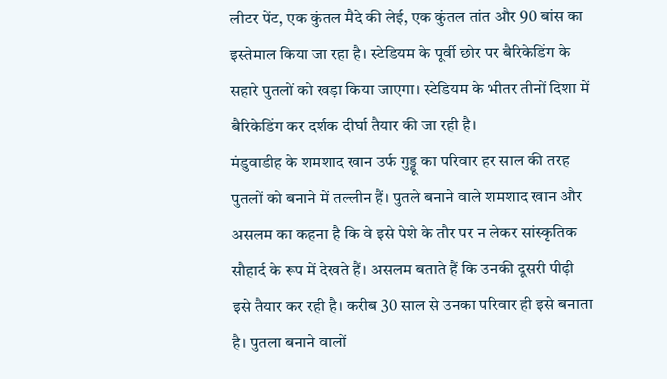लीटर पेंट, एक कुंतल मैदे की लेई, एक कुंतल तांत और 90 बांस का इस्तेमाल किया जा रहा है। स्टेडियम के पूर्वी छोर पर बैरिकेडिंग के सहारे पुतलों को खड़ा किया जाएगा। स्टेडियम के भीतर तीनों दिशा में बैरिकेडिंग कर दर्शक दीर्घा तैयार की जा रही है।
मंडुवाडीह के शमशाद खान उर्फ गुड्डू का परिवार हर साल की तरह पुतलों को बनाने में तल्लीन हैं। पुतले बनाने वाले शमशाद खान और असलम का कहना है कि वे इसे पेशे के तौर पर न लेकर सांस्कृतिक सौहार्द के रूप में देखते हैं। असलम बताते हैं कि उनकी दूसरी पीढ़ी इसे तैयार कर रही है। करीब 30 साल से उनका परिवार ही इसे बनाता है। पुतला बनाने वालों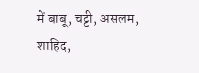में बाबू, चट्टी, असलम, शाहिद,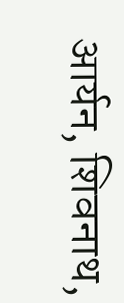आर्यन, शिवनाथ,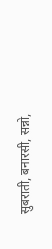सुबराती, बनारसी, सन्नो,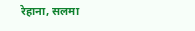रेहाना, सलमा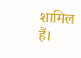शामिल हैं।